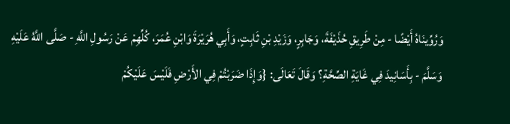وَرُوِّينَاهُ أَيْضًا - مِنْ طَرِيقِ حُذَيْفَةَ، وَجَابِرٍ، وَزَيْدِ بْنِ ثَابِتٍ، وَأَبِي هُرَيْرَةَ وَابْنِ عُمَرَ، كُلِّهِمْ عَنْ رَسُولِ اللَّهِ - صَلَّى اللَّهُ عَلَيْهِ وَسَلَّمَ - بِأَسَانِيدَ فِي غَايَةِ الصِّحَّةِ؟ وَقَالَ تَعَالَى: {وَإِذَا ضَرَبْتُمْ فِي الأَرْضِ فَلَيْسَ عَلَيْكُمْ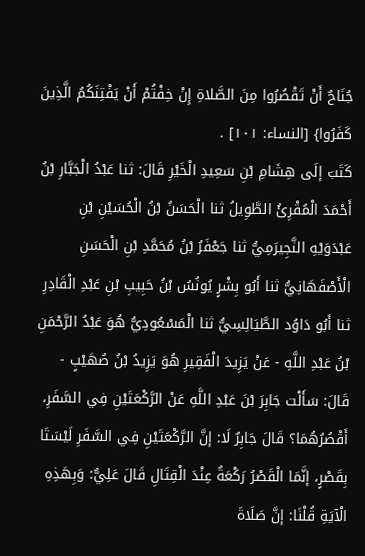جُنَاحٌ أَنْ تَقْصُرُوا مِنَ الصَّلاةِ إِنْ خِفْتُمْ أَنْ يَفْتِنَكُمُ الَّذِينَ كَفَرُوا} [النساء: ١٠١] .
كَتَبَ إلَى هِشَامِ بْنِ سَعِيدِ الْخَيْرِ قَالَ: ثنا عَبْدُ الْجَبَّارِ بْنُ أَحْمَدَ الْمُقْرِئُ الطَّوِيلُ ثنا الْحَسَنُ بْنُ الْحُسَيْنِ بْنِ عَبْدَوَيْهِ النَّجِيرَمِيُّ ثنا جَعْفَرُ بْنُ مُحَمَّدِ بْنِ الْحَسَنِ الْأَصْفَهَانِيُّ ثنا أَبُو بِشْرٍ يُونُسُ بْنُ حَبِيبِ بْنِ عَبْدِ الْقَادِرِ ثنا أَبُو دَاوُد الطَّيَالِسِيُّ ثنا الْمَسْعُودِيُّ هُوَ عَبْدُ الرَّحْمَنِ بْنُ عَبْدِ اللَّهِ - عَنْ يَزِيدَ الْفَقِيرِ هُوَ يَزِيدُ بْنُ صُهَيْبٍ - قَالَ: سَأَلْت جَابِرَ بْنَ عَبْدِ اللَّهِ عَنْ الرَّكْعَتَيْنِ فِي السَّفَرِ، أَقْصُرُهُمَا؟ قَالَ جَابِرٌ لَا: إنَّ الرَّكْعَتَيْنِ فِي السَّفَرِ لَيْسَتَا بِقَصْرٍ، إنَّمَا الْقَصْرُ رَكْعَةٌ عِنْدَ الْقِتَالِ قَالَ عَلِيٌّ: وَبِهَذِهِ الْآيَةِ قُلْنَا: إنَّ صَلَاةَ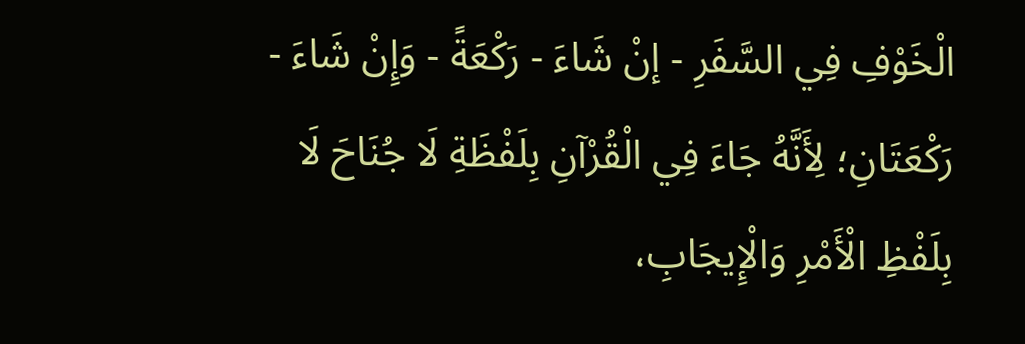الْخَوْفِ فِي السَّفَرِ - إنْ شَاءَ - رَكْعَةً - وَإِنْ شَاءَ - رَكْعَتَانِ؛ لِأَنَّهُ جَاءَ فِي الْقُرْآنِ بِلَفْظَةِ لَا جُنَاحَ لَا بِلَفْظِ الْأَمْرِ وَالْإِيجَابِ،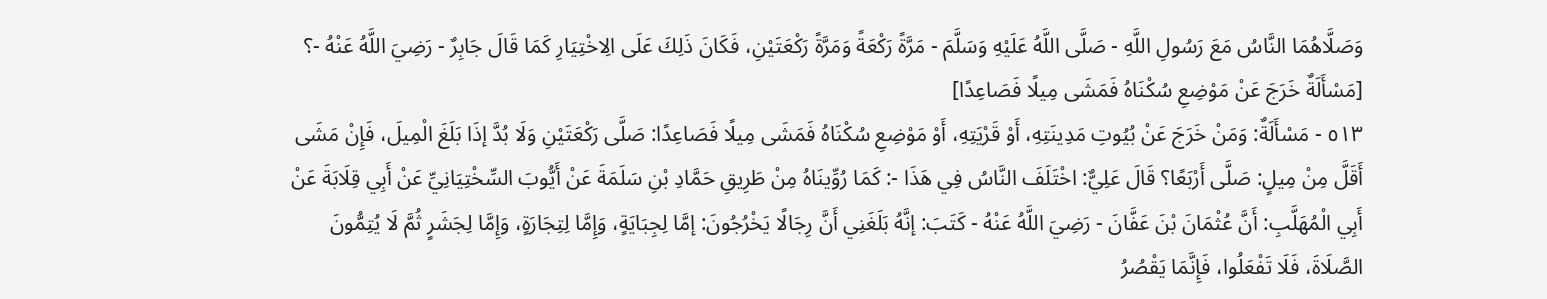وَصَلَّاهُمَا النَّاسُ مَعَ رَسُولِ اللَّهِ - صَلَّى اللَّهُ عَلَيْهِ وَسَلَّمَ - مَرَّةً رَكْعَةً وَمَرَّةً رَكْعَتَيْنِ، فَكَانَ ذَلِكَ عَلَى الِاخْتِيَارِ كَمَا قَالَ جَابِرٌ - رَضِيَ اللَّهُ عَنْهُ -؟
[مَسْأَلَةٌ خَرَجَ عَنْ مَوْضِعِ سُكْنَاهُ فَمَشَى مِيلًا فَصَاعِدًا]
٥١٣ - مَسْأَلَةٌ: وَمَنْ خَرَجَ عَنْ بُيُوتِ مَدِينَتِهِ، أَوْ قَرْيَتِهِ، أَوْ مَوْضِعِ سُكْنَاهُ فَمَشَى مِيلًا فَصَاعِدًا: صَلَّى رَكْعَتَيْنِ وَلَا بُدَّ إذَا بَلَغَ الْمِيلَ، فَإِنْ مَشَى أَقَلَّ مِنْ مِيلٍ: صَلَّى أَرْبَعًا؟ قَالَ عَلِيٌّ: اخْتَلَفَ النَّاسُ فِي هَذَا -: كَمَا رُوِّينَاهُ مِنْ طَرِيقِ حَمَّادِ بْنِ سَلَمَةَ عَنْ أَيُّوبَ السِّخْتِيَانِيِّ عَنْ أَبِي قِلَابَةَ عَنْ أَبِي الْمُهَلَّبِ: أَنَّ عُثْمَانَ بْنَ عَفَّانَ - رَضِيَ اللَّهُ عَنْهُ - كَتَبَ: إنَّهُ بَلَغَنِي أَنَّ رِجَالًا يَخْرُجُونَ: إمَّا لِجِبَايَةٍ، وَإِمَّا لِتِجَارَةٍ، وَإِمَّا لِجَشَرٍ ثُمَّ لَا يُتِمُّونَ الصَّلَاةَ، فَلَا تَفْعَلُوا، فَإِنَّمَا يَقْصُرُ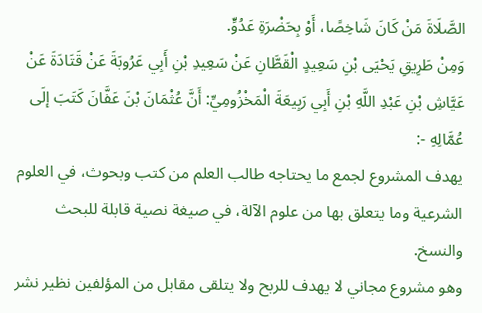الصَّلَاةَ مَنْ كَانَ شَاخِصًا، أَوْ بِحَضْرَةِ عَدُوٍّ.
وَمِنْ طَرِيقِ يَحْيَى بْنِ سَعِيدٍ الْقَطَّانِ عَنْ سَعِيدِ بْنِ أَبِي عَرُوبَةَ عَنْ قَتَادَةَ عَنْ عَيَّاشِ بْنِ عَبْدِ اللَّهِ بْنِ أَبِي رَبِيعَةَ الْمَخْزُومِيِّ: أَنَّ عُثْمَانَ بْنَ عَفَّانَ كَتَبَ إلَى عُمَّالِهِ -:
يهدف المشروع لجمع ما يحتاجه طالب العلم من كتب وبحوث، في العلوم الشرعية وما يتعلق بها من علوم الآلة، في صيغة نصية قابلة للبحث والنسخ.
وهو مشروع مجاني لا يهدف للربح ولا يتلقى مقابل من المؤلفين نظير نشر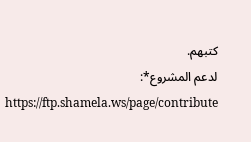كتبهم.
لدعم المشروع*: https://ftp.shamela.ws/page/contribute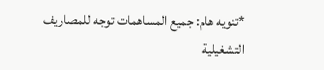*تنويه هام: جميع المساهمات توجه للمصاريف التشغيلية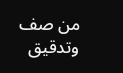من صف وتدقيق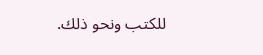للكتب ونحو ذلك.